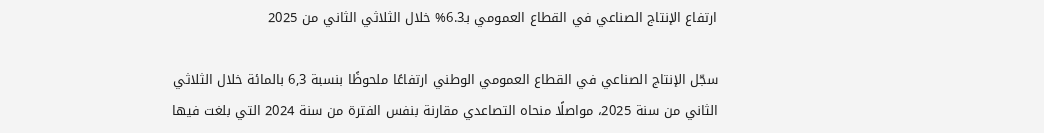ارتفاع الإنتاج الصناعي في القطاع العمومي بـ6.3% خلال الثلاثي الثاني من 2025

سجّل الإنتاج الصناعي في القطاع العمومي الوطني ارتفاعًا ملحوظًا بنسبة 6,3 بالمائة خلال الثلاثي الثاني من سنة 2025، مواصلًا منحاه التصاعدي مقارنة بنفس الفترة من سنة 2024 التي بلغت فيها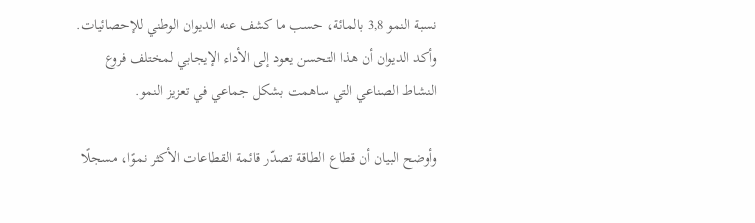نسبة النمو 3,8 بالمائة، حسب ما كشف عنه الديوان الوطني للإحصائيات. وأكد الديوان أن هذا التحسن يعود إلى الأداء الإيجابي لمختلف فروع النشاط الصناعي التي ساهمت بشكل جماعي في تعزيز النمو.

وأوضح البيان أن قطاع الطاقة تصدّر قائمة القطاعات الأكثر نموًا، مسجلًا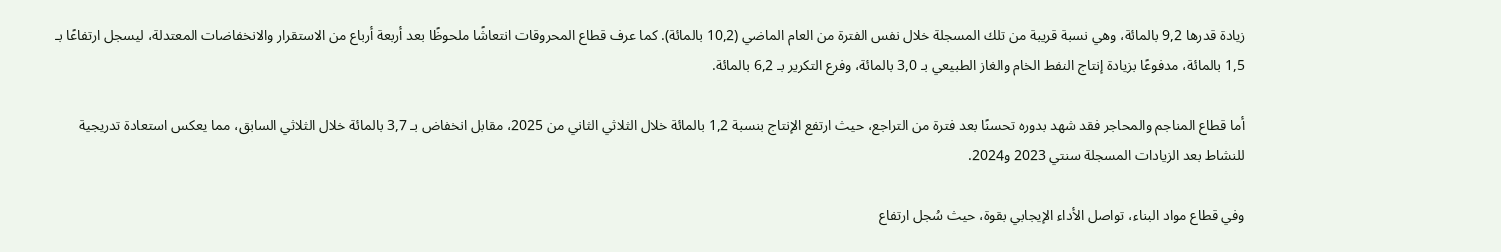زيادة قدرها 9,2 بالمائة، وهي نسبة قريبة من تلك المسجلة خلال نفس الفترة من العام الماضي (10,2 بالمائة). كما عرف قطاع المحروقات انتعاشًا ملحوظًا بعد أربعة أرباع من الاستقرار والانخفاضات المعتدلة، ليسجل ارتفاعًا بـ 1,5 بالمائة، مدفوعًا بزيادة إنتاج النفط الخام والغاز الطبيعي بـ 3,0 بالمائة، وفرع التكرير بـ 6,2 بالمائة.

أما قطاع المناجم والمحاجر فقد شهد بدوره تحسنًا بعد فترة من التراجع، حيث ارتفع الإنتاج بنسبة 1,2 بالمائة خلال الثلاثي الثاني من 2025، مقابل انخفاض بـ 3,7 بالمائة خلال الثلاثي السابق، مما يعكس استعادة تدريجية للنشاط بعد الزيادات المسجلة سنتي 2023 و2024.

وفي قطاع مواد البناء، تواصل الأداء الإيجابي بقوة، حيث سُجل ارتفاع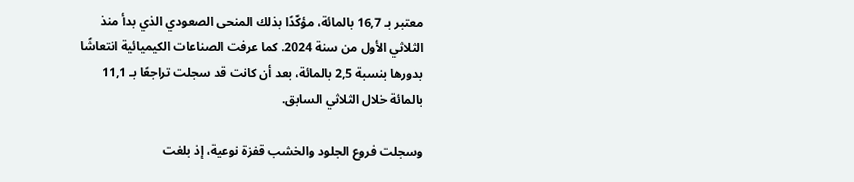معتبر بـ 16,7 بالمائة، مؤكّدًا بذلك المنحى الصعودي الذي بدأ منذ الثلاثي الأول من سنة 2024. كما عرفت الصناعات الكيميائية انتعاشًا بدورها بنسبة 2,5 بالمائة، بعد أن كانت قد سجلت تراجعًا بـ 11,1 بالمائة خلال الثلاثي السابق.

وسجلت فروع الجلود والخشب قفزة نوعية، إذ بلغت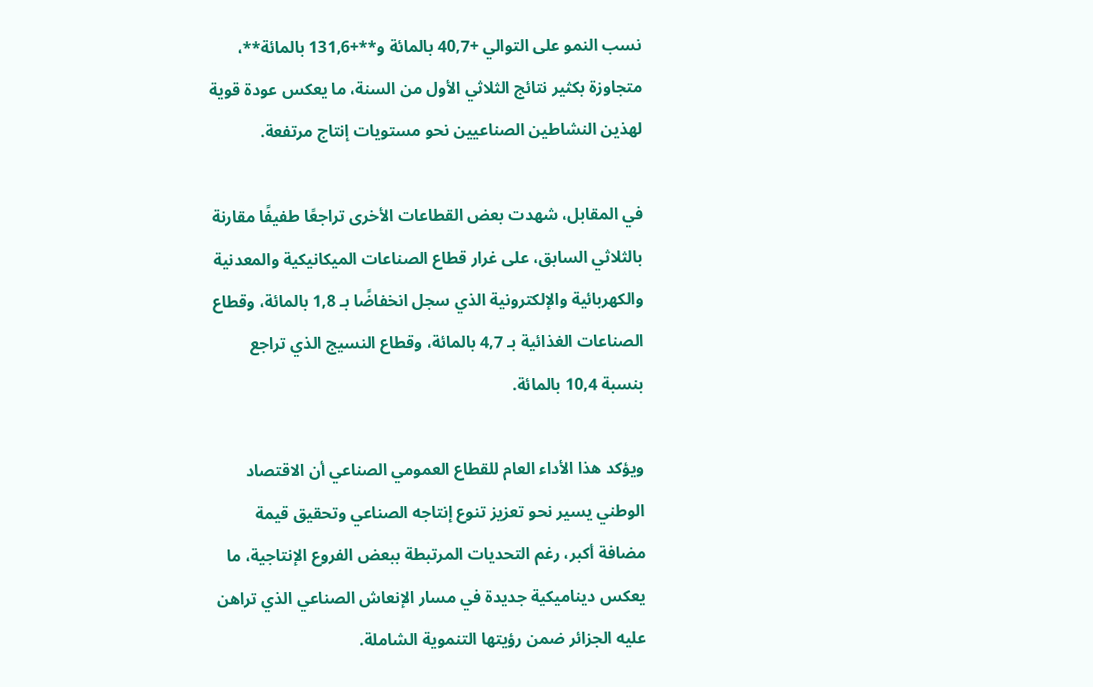نسب النمو على التوالي +40,7 بالمائة و**+131,6 بالمائة**، متجاوزة بكثير نتائج الثلاثي الأول من السنة، ما يعكس عودة قوية لهذين النشاطين الصناعيين نحو مستويات إنتاج مرتفعة.

في المقابل، شهدت بعض القطاعات الأخرى تراجعًا طفيفًا مقارنة بالثلاثي السابق، على غرار قطاع الصناعات الميكانيكية والمعدنية والكهربائية والإلكترونية الذي سجل انخفاضًا بـ 1,8 بالمائة، وقطاع الصناعات الغذائية بـ 4,7 بالمائة، وقطاع النسيج الذي تراجع بنسبة 10,4 بالمائة.

ويؤكد هذا الأداء العام للقطاع العمومي الصناعي أن الاقتصاد الوطني يسير نحو تعزيز تنوع إنتاجه الصناعي وتحقيق قيمة مضافة أكبر، رغم التحديات المرتبطة ببعض الفروع الإنتاجية، ما يعكس ديناميكية جديدة في مسار الإنعاش الصناعي الذي تراهن عليه الجزائر ضمن رؤيتها التنموية الشاملة.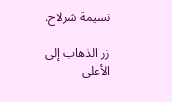نسيمة شرلاح.

زر الذهاب إلى الأعلى